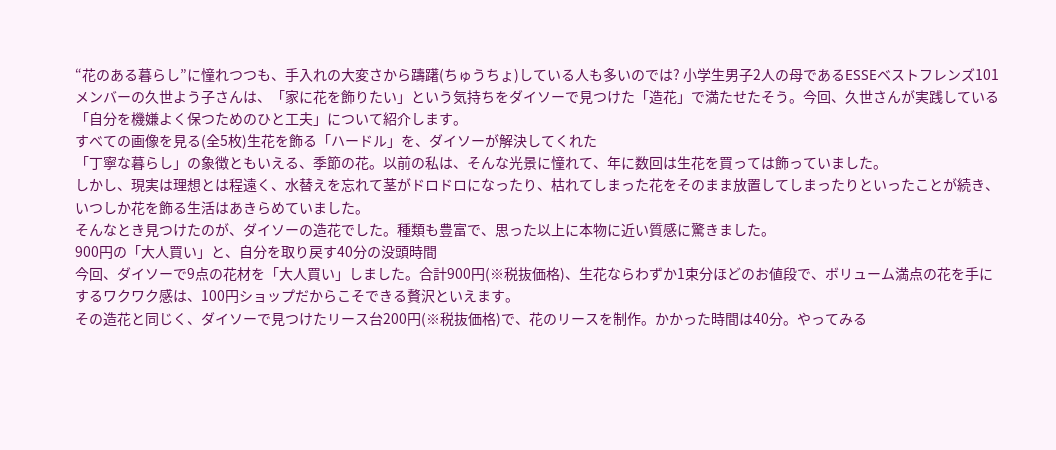“花のある暮らし”に憧れつつも、手入れの大変さから躊躇(ちゅうちょ)している人も多いのでは? 小学生男子2人の母であるESSEベストフレンズ101メンバーの久世よう子さんは、「家に花を飾りたい」という気持ちをダイソーで見つけた「造花」で満たせたそう。今回、久世さんが実践している「自分を機嫌よく保つためのひと工夫」について紹介します。
すべての画像を見る(全5枚)生花を飾る「ハードル」を、ダイソーが解決してくれた
「丁寧な暮らし」の象徴ともいえる、季節の花。以前の私は、そんな光景に憧れて、年に数回は生花を買っては飾っていました。
しかし、現実は理想とは程遠く、水替えを忘れて茎がドロドロになったり、枯れてしまった花をそのまま放置してしまったりといったことが続き、いつしか花を飾る生活はあきらめていました。
そんなとき見つけたのが、ダイソーの造花でした。種類も豊富で、思った以上に本物に近い質感に驚きました。
900円の「大人買い」と、自分を取り戻す40分の没頭時間
今回、ダイソーで9点の花材を「大人買い」しました。合計900円(※税抜価格)、生花ならわずか1束分ほどのお値段で、ボリューム満点の花を手にするワクワク感は、100円ショップだからこそできる贅沢といえます。
その造花と同じく、ダイソーで見つけたリース台200円(※税抜価格)で、花のリースを制作。かかった時間は40分。やってみる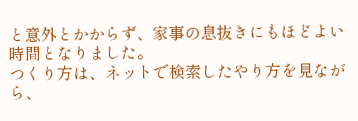と意外とかからず、家事の息抜きにもほどよい時間となりました。
つくり方は、ネットで検索したやり方を見ながら、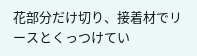花部分だけ切り、接着材でリースとくっつけてい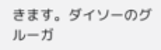きます。ダイソーのグルーガ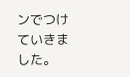ンでつけていきました。